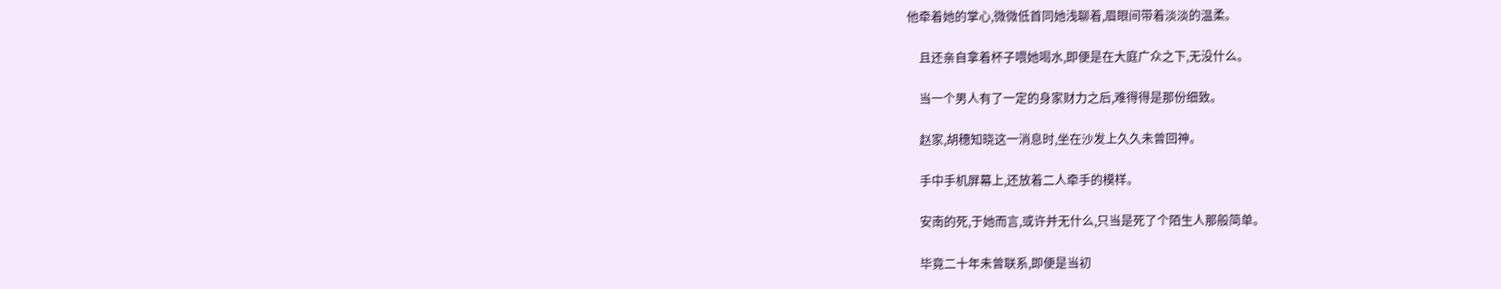他牵着她的掌心,微微低首同她浅聊着,眉眼间带着淡淡的温柔。

    且还亲自拿着杯子喂她喝水,即便是在大庭广众之下,无没什么。

    当一个男人有了一定的身家财力之后,难得得是那份细致。

    赵家,胡穗知晓这一消息时,坐在沙发上久久未曾回神。

    手中手机屏幕上,还放着二人牵手的模样。

    安南的死,于她而言,或许并无什么,只当是死了个陌生人那般简单。

    毕竟二十年未曾联系,即便是当初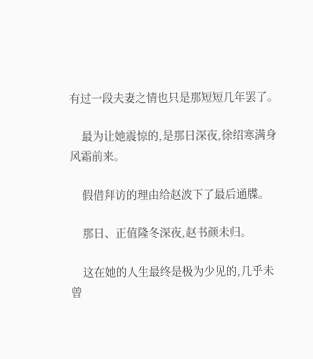有过一段夫妻之情也只是那短短几年罢了。

    最为让她震惊的,是那日深夜,徐绍寒满身风霜前来。

    假借拜访的理由给赵波下了最后通牒。

    那日、正值隆冬深夜,赵书颜未归。

    这在她的人生最终是极为少见的,几乎未曾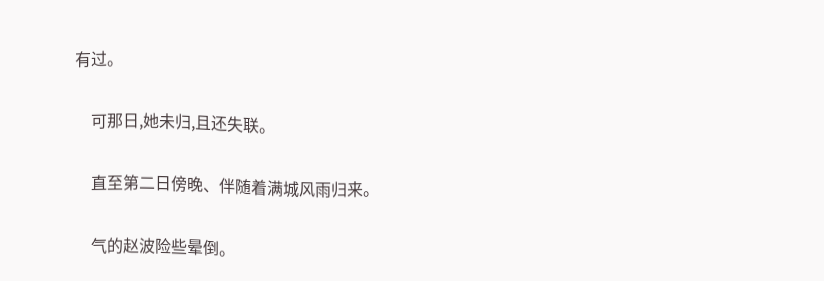有过。

    可那日,她未归,且还失联。

    直至第二日傍晚、伴随着满城风雨归来。

    气的赵波险些晕倒。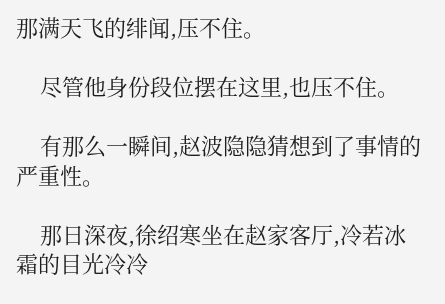那满天飞的绯闻,压不住。

    尽管他身份段位摆在这里,也压不住。

    有那么一瞬间,赵波隐隐猜想到了事情的严重性。

    那日深夜,徐绍寒坐在赵家客厅,冷若冰霜的目光冷冷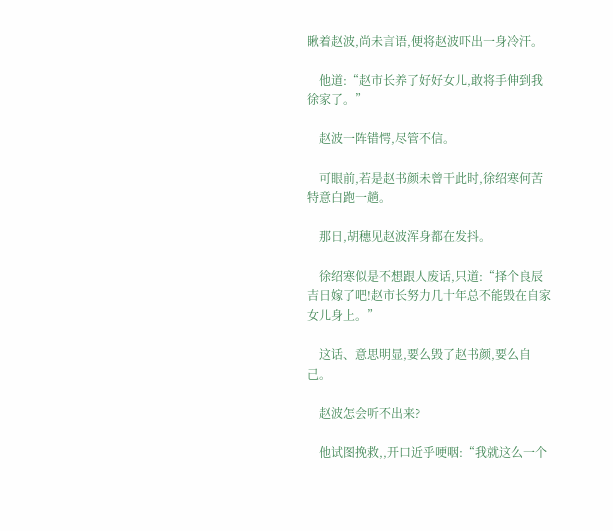瞅着赵波,尚未言语,便将赵波吓出一身冷汗。

    他道:“赵市长养了好好女儿,敢将手伸到我徐家了。”

    赵波一阵错愕,尽管不信。

    可眼前,若是赵书颜未曾干此时,徐绍寒何苦特意白跑一趟。

    那日,胡穗见赵波浑身都在发抖。

    徐绍寒似是不想跟人废话,只道:“择个良辰吉日嫁了吧!赵市长努力几十年总不能毁在自家女儿身上。”

    这话、意思明显,要么毁了赵书颜,要么自己。

    赵波怎会听不出来?

    他试图挽救,,开口近乎哽咽:“我就这么一个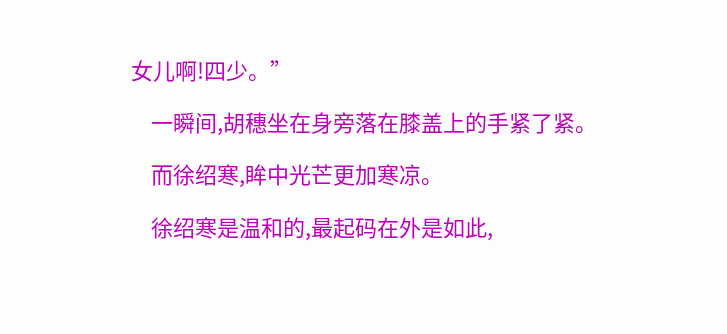女儿啊!四少。”

    一瞬间,胡穗坐在身旁落在膝盖上的手紧了紧。

    而徐绍寒,眸中光芒更加寒凉。

    徐绍寒是温和的,最起码在外是如此,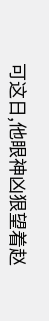可这日,他眼神凶狠望着赵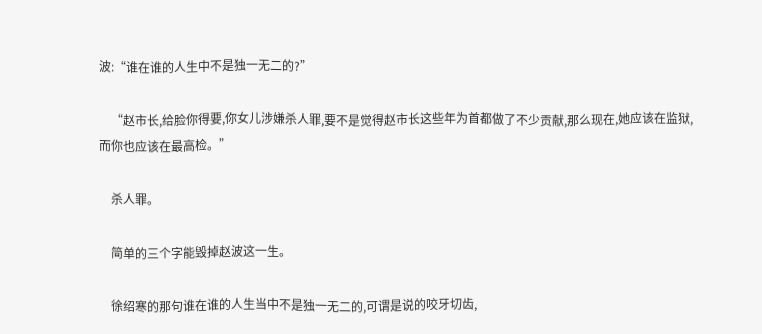波:“谁在谁的人生中不是独一无二的?”

    “赵市长,给脸你得要,你女儿涉嫌杀人罪,要不是觉得赵市长这些年为首都做了不少贡献,那么现在,她应该在监狱,而你也应该在最高检。”

    杀人罪。

    简单的三个字能毁掉赵波这一生。

    徐绍寒的那句谁在谁的人生当中不是独一无二的,可谓是说的咬牙切齿,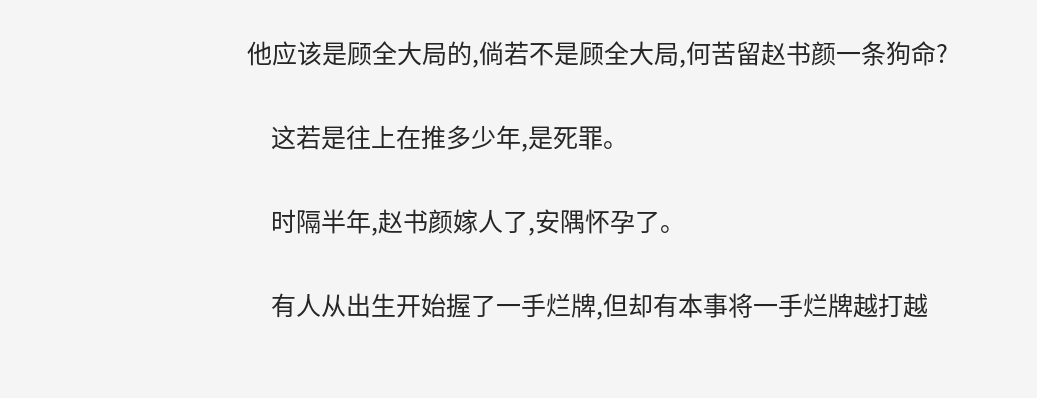他应该是顾全大局的,倘若不是顾全大局,何苦留赵书颜一条狗命?

    这若是往上在推多少年,是死罪。

    时隔半年,赵书颜嫁人了,安隅怀孕了。

    有人从出生开始握了一手烂牌,但却有本事将一手烂牌越打越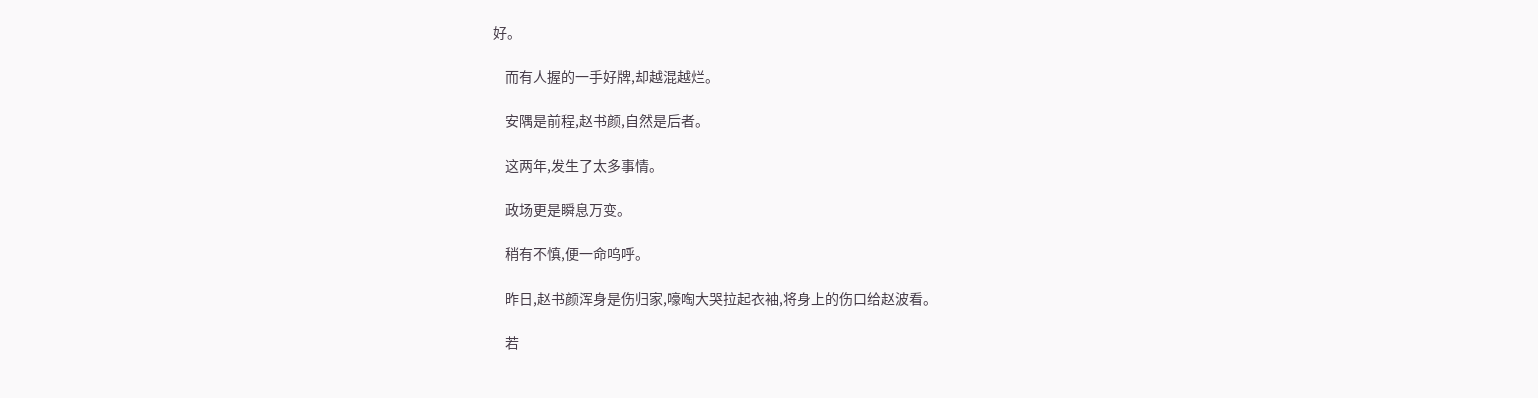好。

    而有人握的一手好牌,却越混越烂。

    安隅是前程,赵书颜,自然是后者。

    这两年,发生了太多事情。

    政场更是瞬息万变。

    稍有不慎,便一命呜呼。

    昨日,赵书颜浑身是伤归家,嚎啕大哭拉起衣袖,将身上的伤口给赵波看。

    若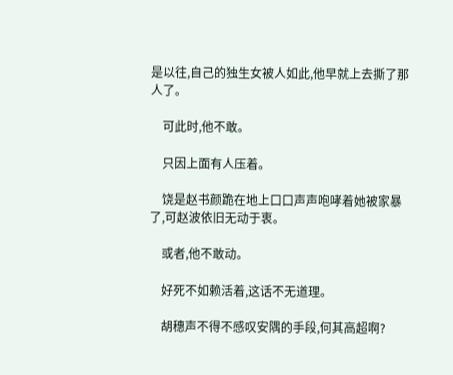是以往,自己的独生女被人如此,他早就上去撕了那人了。

    可此时,他不敢。

    只因上面有人压着。

    饶是赵书颜跪在地上口口声声咆哮着她被家暴了,可赵波依旧无动于衷。

    或者,他不敢动。

    好死不如赖活着,这话不无道理。

    胡穗声不得不感叹安隅的手段,何其高超啊?